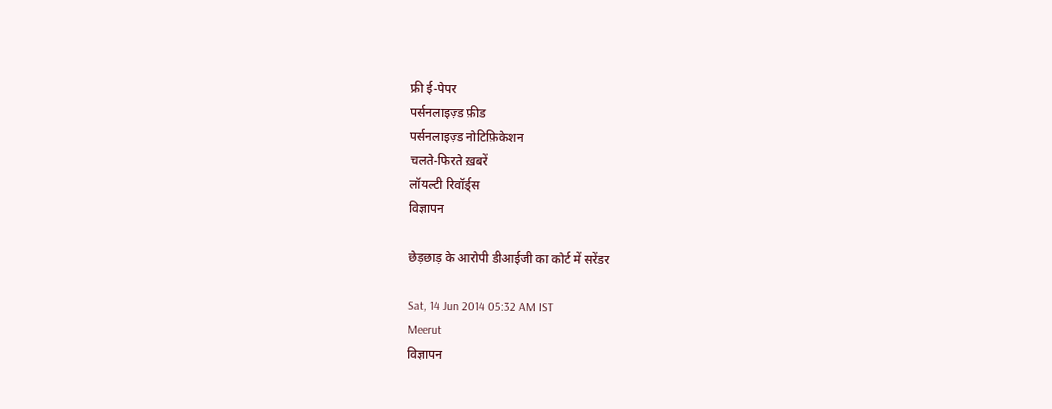फ्री ई-पेपर
पर्सनलाइज़्ड फ़ीड
पर्सनलाइज़्ड नोटिफ़िकेशन
चलते-फिरते ख़बरें
लॉयल्टी रिवॉर्ड्स
विज्ञापन

छेड़छाड़ के आरोपी डीआईजी का कोर्ट में सरेंडर

Sat, 14 Jun 2014 05:32 AM IST
Meerut
विज्ञापन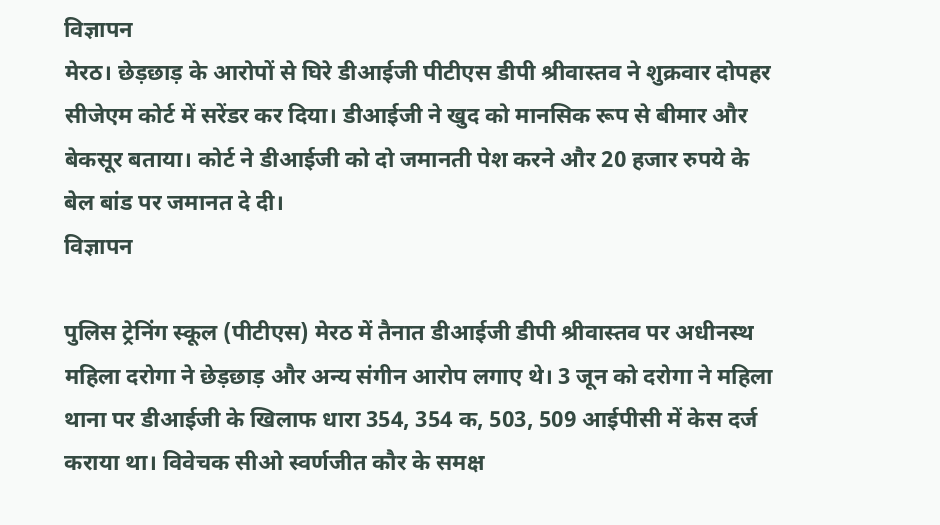विज्ञापन
मेरठ। छेड़छाड़ के आरोपों से घिरे डीआईजी पीटीएस डीपी श्रीवास्तव ने शुक्रवार दोपहर सीजेएम कोर्ट में सरेंडर कर दिया। डीआईजी ने खुद को मानसिक रूप से बीमार और बेकसूर बताया। कोर्ट ने डीआईजी को दो जमानती पेश करने और 20 हजार रुपये के बेल बांड पर जमानत दे दी।
विज्ञापन

पुलिस ट्रेनिंग स्कूल (पीटीएस) मेरठ में तैनात डीआईजी डीपी श्रीवास्तव पर अधीनस्थ महिला दरोगा ने छेड़छाड़ और अन्य संगीन आरोप लगाए थे। 3 जून को दरोगा ने महिला थाना पर डीआईजी के खिलाफ धारा 354, 354 क, 503, 509 आईपीसी में केस दर्ज कराया था। विवेचक सीओ स्वर्णजीत कौर के समक्ष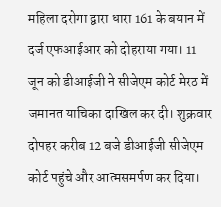महिला दरोगा द्वारा धारा 161 के बयान में दर्ज एफआईआर को दोहराया गया। 11 जून को डीआईजी ने सीजेएम कोर्ट मेरठ में जमानत याचिका दाखिल कर दी। शुक्रवार दोपहर करीब 12 बजे डीआईजी सीजेएम कोर्ट पहुंचे और आत्मसमर्पण कर दिया।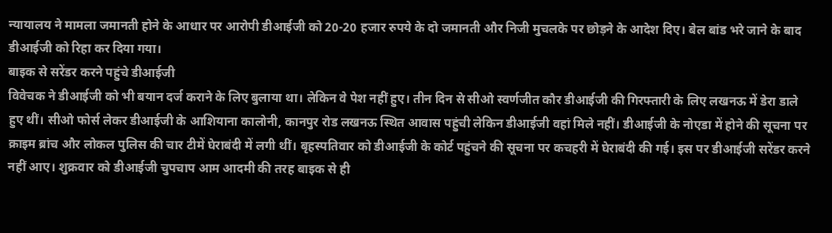न्यायालय ने मामला जमानती होने के आधार पर आरोपी डीआईजी को 20-20 हजार रुपये के दो जमानती और निजी मुचलके पर छोड़ने के आदेश दिए। बेल बांड भरे जाने के बाद डीआईजी को रिहा कर दिया गया।
बाइक से सरेंडर करने पहुंचे डीआईजी
विवेचक ने डीआईजी को भी बयान दर्ज कराने के लिए बुलाया था। लेकिन वे पेश नहीं हुए। तीन दिन से सीओ स्वर्णजीत कौर डीआईजी की गिरफ्तारी के लिए लखनऊ में डेरा डाले हुए थीं। सीओ फोर्स लेकर डीआईजी के आशियाना कालोनी, कानपुर रोड लखनऊ स्थित आवास पहुंची लेकिन डीआईजी वहां मिले नहीं। डीआईजी के नोएडा में होने की सूचना पर क्राइम ब्रांच और लोकल पुलिस की चार टीमें घेराबंदी में लगी थीं। बृहस्पतिवार को डीआईजी के कोर्ट पहुंचने की सूचना पर कचहरी में घेराबंदी की गई। इस पर डीआईजी सरेंडर करने नहीं आए। शुक्रवार को डीआईजी चुपचाप आम आदमी की तरह बाइक से ही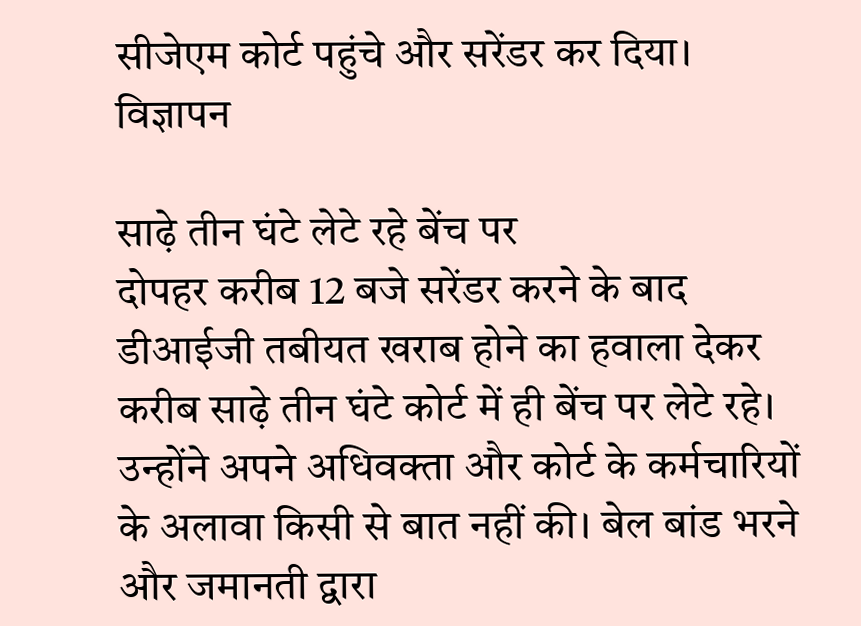सीजेएम कोर्ट पहुंचे और सरेंडर कर दिया।
विज्ञापन

साढ़े तीन घंटे लेटे रहे बेंच पर
दोपहर करीब 12 बजे सरेंडर करने के बाद डीआईजी तबीयत खराब होने का हवाला देकर करीब साढ़े तीन घंटे कोर्ट में ही बेंच पर लेटे रहे। उन्होंने अपने अधिवक्ता और कोर्ट के कर्मचारियों के अलावा किसी से बात नहीं की। बेल बांड भरने और जमानती द्वारा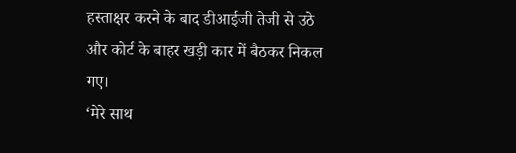हस्ताक्षर करने के बाद डीआईजी तेजी से उठे और कोर्ट के बाहर खड़ी कार में बैठकर निकल गए।
‘मेरे साथ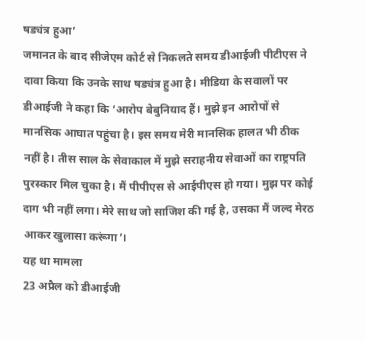षड्यंत्र हुआ’
जमानत के बाद सीजेएम कोर्ट से निकलते समय डीआईजी पीटीएस ने दावा किया कि उनके साथ षड्यंत्र हुआ है। मीडिया के सवालों पर डीआईजी ने कहा कि ‘आरोप बेबुनियाद हैं। मुझे इन आरोपों से मानसिक आघात पहुंचा है। इस समय मेरी मानसिक हालत भी ठीक नहीं है। तीस साल के सेवाकाल में मुझे सराहनीय सेवाओं का राष्ट्रपति पुरस्कार मिल चुका है। मैं पीपीएस से आईपीएस हो गया। मुझ पर कोई दाग भी नहीं लगा। मेरे साथ जो साजिश की गई है, उसका मैं जल्द मेरठ आकर खुलासा करूंगा’।
यह था मामला
23 अप्रैल को डीआईजी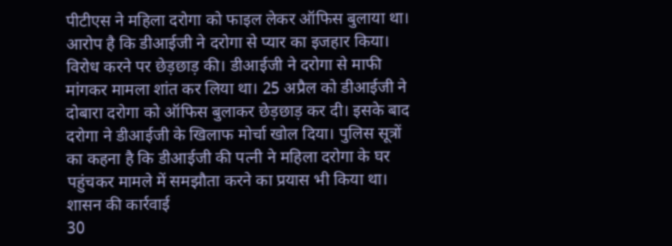पीटीएस ने महिला दरोगा को फाइल लेकर ऑफिस बुलाया था। आरोप है कि डीआईजी ने दरोगा से प्यार का इजहार किया। विरोध करने पर छेड़छाड़ की। डीआईजी ने दरोगा से माफी मांगकर मामला शांत कर लिया था। 25 अप्रैल को डीआईजी ने दोबारा दरोगा को ऑफिस बुलाकर छेड़छाड़ कर दी। इसके बाद दरोगा ने डीआईजी के खिलाफ मोर्चा खोल दिया। पुलिस सूत्रों का कहना है कि डीआईजी की पत्नी ने महिला दरोगा के घर पहुंचकर मामले में समझौता करने का प्रयास भी किया था।
शासन की कार्रवाई
30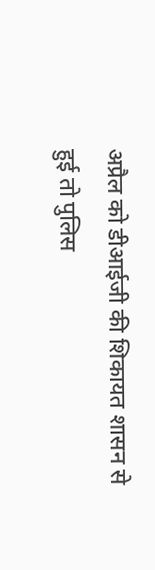अप्रैल को डीआईजी की शिकायत शासन से हुई तो पुलिस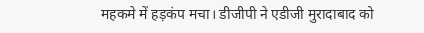महकमे में हड़कंप मचा। डीजीपी ने एडीजी मुरादाबाद को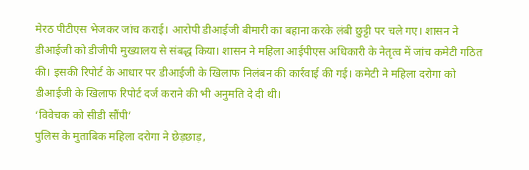मेरठ पीटीएस भेजकर जांच कराई। आरोपी डीआईजी बीमारी का बहाना करके लंबी छुट्टी पर चले गए। शासन ने डीआईजी को डीजीपी मुख्यालय से संबद्ध किया। शासन ने महिला आईपीएस अधिकारी के नेतृत्व में जांच कमेटी गठित की। इसकी रिपोर्ट के आधार पर डीआईजी के खिलाफ निलंबन की कार्रवाई की गई। कमेटी ने महिला दरोगा को डीआईजी के खिलाफ रिपोर्ट दर्ज कराने की भी अनुमति दे दी थी।
‘विवेचक को सीडी सौंपी’
पुलिस के मुताबिक महिला दरोगा ने छेड़छाड़,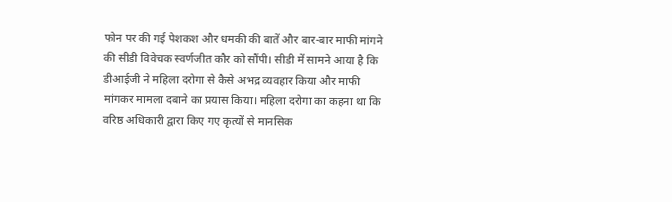फोन पर की गई पेशकश और धमकी की बातें और बार-बार माफी मांगने की सीडी विवेचक स्वर्णजीत कौर को सौंपी। सीडी में सामने आया है कि डीआईजी ने महिला दरोगा से कैसे अभद्र व्यवहार किया और माफी मांगकर मामला दबाने का प्रयास किया। महिला दरोगा का कहना था कि वरिष्ठ अधिकारी द्वारा किए गए कृत्यों से मानसिक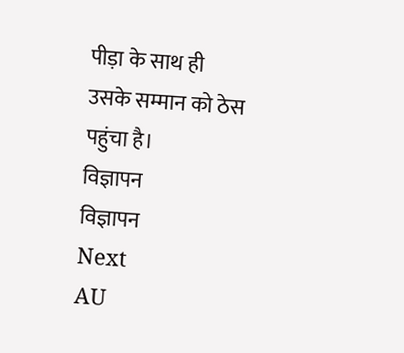पीड़ा के साथ ही उसके सम्मान को ठेस पहुंचा है।
विज्ञापन
विज्ञापन
Next
AU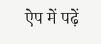ऐप में पढ़ें